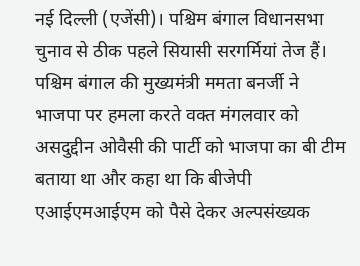नई दिल्ली (एजेंसी)। पश्चिम बंगाल विधानसभा चुनाव से ठीक पहले सियासी सरगर्मियां तेज हैं। पश्चिम बंगाल की मुख्यमंत्री ममता बनर्जी ने भाजपा पर हमला करते वक्त मंगलवार को असदुद्दीन ओवैसी की पार्टी को भाजपा का बी टीम बताया था और कहा था कि बीजेपी एआईएमआईएम को पैसे देकर अल्पसंख्यक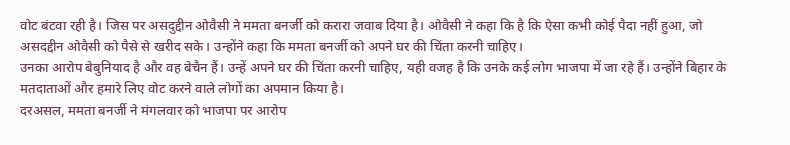वोट बंटवा रही है। जिस पर असदुद्दीन ओवैसी ने ममता बनर्जी को करारा जवाब दिया है। ओवैसी ने कहा कि है कि ऐसा कभी कोई पैदा नहीं हुआ, जो असदद्दीन ओवैसी को पैसे से खरीद सके। उन्होंने कहा कि ममता बनर्जी को अपने घर की चिंता करनी चाहिए।
उनका आरोप बेबुनियाद है और वह बेचैन हैं। उन्हें अपने घर की चिंता करनी चाहिए, यही वजह है कि उनके कई लोग भाजपा में जा रहे हैं। उन्होंने बिहार के मतदाताओं और हमारे लिए वोट करने वाले लोगों का अपमान किया है।
दरअसल, ममता बनर्जी ने मंगलवार को भाजपा पर आरोप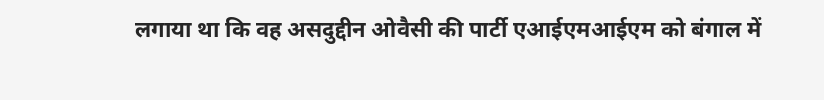लगाया था कि वह असदुद्दीन ओवैसी की पार्टी एआईएमआईएम को बंगाल में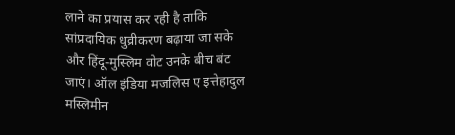लाने का प्रयास कर रही है ताकि सांप्रदायिक धुव्रीकरण बढ़ाया जा सके और हिंदू-मुस्लिम वोट उनके बीच बंट जाएं। ऑल इंडिया मजलिस ए इत्तेहादुल मस्लिमीन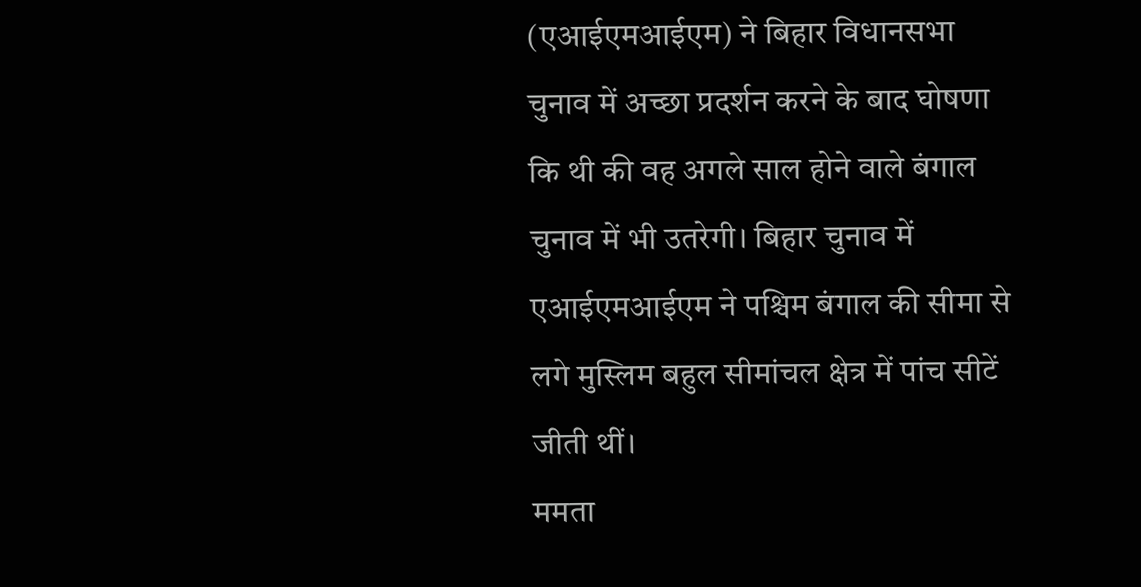(एआईएमआईएम) ने बिहार विधानसभा चुनाव में अच्छा प्रदर्शन करने के बाद घोषणा कि थी की वह अगले साल होने वाले बंगाल चुनाव में भी उतरेगी। बिहार चुनाव में एआईएमआईएम ने पश्चिम बंगाल की सीमा से लगे मुस्लिम बहुल सीमांचल क्षेत्र में पांच सीटें जीती थीं।
ममता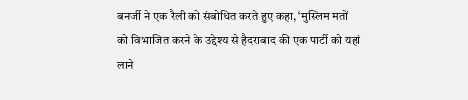बनर्जी ने एक रैली को संबोधित करते हुए कहा, ‘मुस्लिम मतों को विभाजित करने के उद्देश्य से हैदराबाद की एक पार्टी को यहां लाने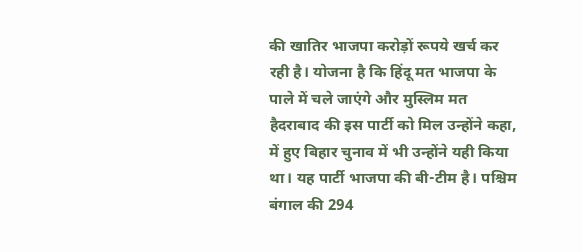की खातिर भाजपा करोड़ों रूपये खर्च कर रही है। योजना है कि हिंदू मत भाजपा के पाले में चले जाएंगे और मुस्लिम मत हैदराबाद की इस पार्टी को मिल उन्होंने कहा, में हुए बिहार चुनाव में भी उन्होंने यही किया था। यह पार्टी भाजपा की बी-टीम है। पश्चिम बंगाल की 294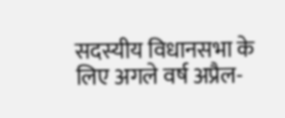सदस्यीय विधानसभा के लिए अगले वर्ष अप्रैल-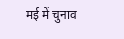मई में चुनाव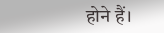होने हैं।